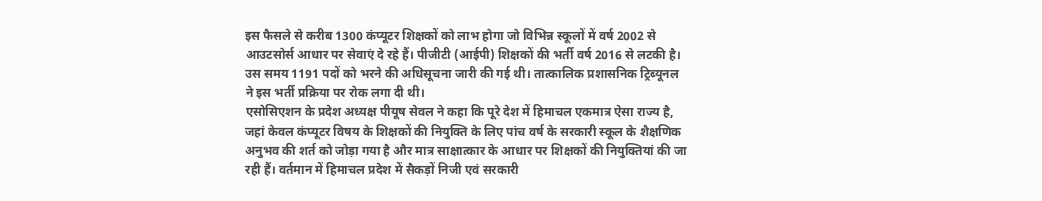इस फैसले से करीब 1300 कंप्यूटर शिक्षकों को लाभ होगा जो विभिन्न स्कूलों में वर्ष 2002 से आउटसोर्स आधार पर सेवाएं दे रहे हैं। पीजीटी (आईपी) शिक्षकों की भर्ती वर्ष 2016 से लटकी है। उस समय 1191 पदों को भरने की अधिसूचना जारी की गई थी। तात्कालिक प्रशासनिक ट्रिब्यूनल ने इस भर्ती प्रक्रिया पर रोक लगा दी थी।
एसोसिएशन के प्रदेश अध्यक्ष पीयूष सेवल ने कहा कि पूरे देश में हिमाचल एकमात्र ऐसा राज्य है, जहां केवल कंप्यूटर विषय के शिक्षकों की नियुक्ति के लिए पांच वर्ष के सरकारी स्कूल के शैक्षणिक अनुभव की शर्त को जोड़ा गया है और मात्र साक्षात्कार के आधार पर शिक्षकों की नियुक्तियां की जा रही हैं। वर्तमान में हिमाचल प्रदेश में सैकड़ों निजी एवं सरकारी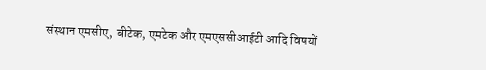संस्थान एमसीए, बीटेक, एमटेक और एमएससीआईटी आदि विषयों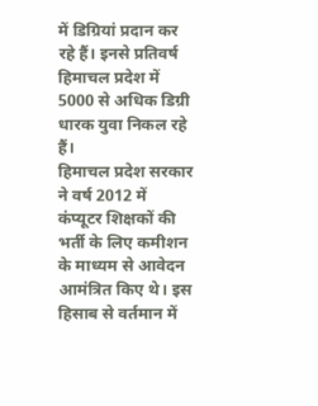में डिग्रियां प्रदान कर रहे हैं। इनसे प्रतिवर्ष हिमाचल प्रदेश में 5000 से अधिक डिग्री धारक युवा निकल रहे हैं।
हिमाचल प्रदेश सरकार ने वर्ष 2012 में कंप्यूटर शिक्षकों की भर्ती के लिए कमीशन के माध्यम से आवेदन आमंत्रित किए थे। इस हिसाब से वर्तमान में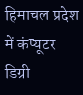हिमाचल प्रदेश में कंप्यूटर डिग्री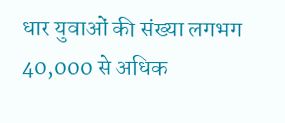धार युवाओं की संख्या लगभग 40,000 से अधिक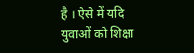है । ऐसे में यदि युवाओं को शिक्षा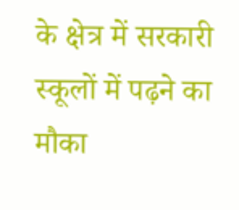के क्षेत्र में सरकारी स्कूलों में पढ़ने का मौका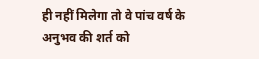ही नहीं मिलेगा तो वे पांच वर्ष के अनुभव की शर्त को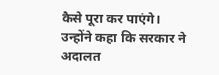कैसे पूरा कर पाएंगे। उन्होंने कहा कि सरकार ने अदालत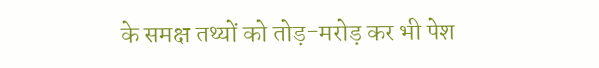के समक्ष तथ्यों को तोड़-मरोड़ कर भी पेश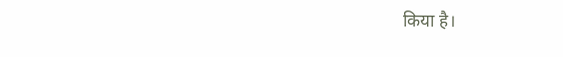किया है।